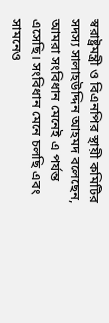স্বরাষ্ট্রমন্ত্রী ও বিএনপির স্থায়ী কমিটির সদস্য সালাহউদ্দিন আহমদ বলেছেন, আমরা সংবিধান মেনেই এ পর্যন্ত এসেছি। সংবিধান মেনে চলছি এবং সামনেও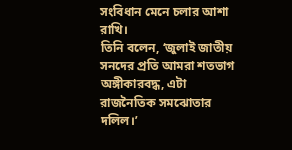সংবিধান মেনে চলার আশা রাখি।
তিনি বলেন, ‘জুলাই জাতীয় সনদের প্রতি আমরা শতভাগ অঙ্গীকারবদ্ধ, এটা রাজনৈতিক সমঝোতার দলিল।’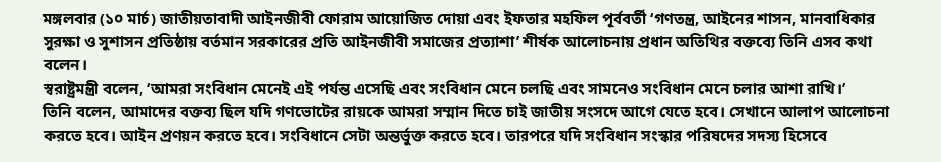মঙ্গলবার (১০ মার্চ) জাতীয়তাবাদী আইনজীবী ফোরাম আয়োজিত দোয়া এবং ইফতার মহফিল পূর্ববর্তী ‘গণতন্ত্র, আইনের শাসন, মানবাধিকার সুরক্ষা ও সুশাসন প্রতিষ্ঠায় বর্তমান সরকারের প্রতি আইনজীবী সমাজের প্রত্যাশা’ শীর্ষক আলোচনায় প্রধান অতিথির বক্তব্যে তিনি এসব কথা বলেন।
স্বরাষ্ট্রমন্ত্রী বলেন, ‘আমরা সংবিধান মেনেই এই পর্যন্ত এসেছি এবং সংবিধান মেনে চলছি এবং সামনেও সংবিধান মেনে চলার আশা রাখি।’
তিনি বলেন, আমাদের বক্তব্য ছিল যদি গণভোটের রায়কে আমরা সম্মান দিতে চাই জাতীয় সংসদে আগে যেতে হবে। সেখানে আলাপ আলোচনা করতে হবে। আইন প্রণয়ন করতে হবে। সংবিধানে সেটা অন্তর্ভুক্ত করতে হবে। তারপরে যদি সংবিধান সংস্কার পরিষদের সদস্য হিসেবে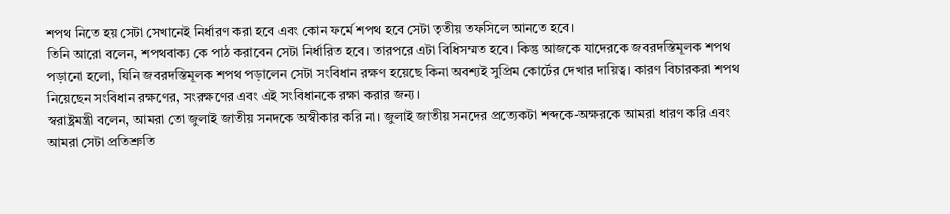শপথ নিতে হয় সেটা সেখানেই নির্ধারণ করা হবে এবং কোন ফর্মে শপথ হবে সেটা তৃতীয় তফসিলে আনতে হবে।
তিনি আরো বলেন, শপথবাক্য কে পাঠ করাবেন সেটা নির্ধারিত হবে। তারপরে এটা বিধিসম্মত হবে। কিন্তু আজকে যাদেরকে জবরদস্তিমূলক শপথ পড়ানো হলো, যিনি জবরদস্তিমূলক শপথ পড়ালেন সেটা সংবিধান রক্ষণ হয়েছে কিনা অবশ্যই সুপ্রিম কোর্টের দেখার দায়িত্ব। কারণ বিচারকরা শপথ নিয়েছেন সংবিধান রক্ষণের, সংরক্ষণের এবং এই সংবিধানকে রক্ষা করার জন্য।
স্বরাষ্ট্রমন্ত্রী বলেন, আমরা তো জুলাই জাতীয় সনদকে অস্বীকার করি না। জুলাই জাতীয় সনদের প্রত্যেকটা শব্দকে-অক্ষরকে আমরা ধারণ করি এবং আমরা সেটা প্রতিশ্রুতি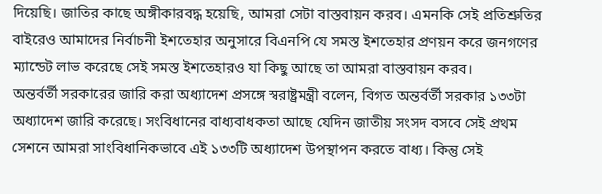দিয়েছি। জাতির কাছে অঙ্গীকারবদ্ধ হয়েছি, আমরা সেটা বাস্তবায়ন করব। এমনকি সেই প্রতিশ্রুতির বাইরেও আমাদের নির্বাচনী ইশতেহার অনুসারে বিএনপি যে সমস্ত ইশতেহার প্রণয়ন করে জনগণের ম্যান্ডেট লাভ করেছে সেই সমস্ত ইশতেহারও যা কিছু আছে তা আমরা বাস্তবায়ন করব।
অন্তর্বর্তী সরকারের জারি করা অধ্যাদেশ প্রসঙ্গে স্বরাষ্ট্রমন্ত্রী বলেন, বিগত অন্তর্বর্তী সরকার ১৩৩টা অধ্যাদেশ জারি করেছে। সংবিধানের বাধ্যবাধকতা আছে যেদিন জাতীয় সংসদ বসবে সেই প্রথম সেশনে আমরা সাংবিধানিকভাবে এই ১৩৩টি অধ্যাদেশ উপস্থাপন করতে বাধ্য। কিন্তু সেই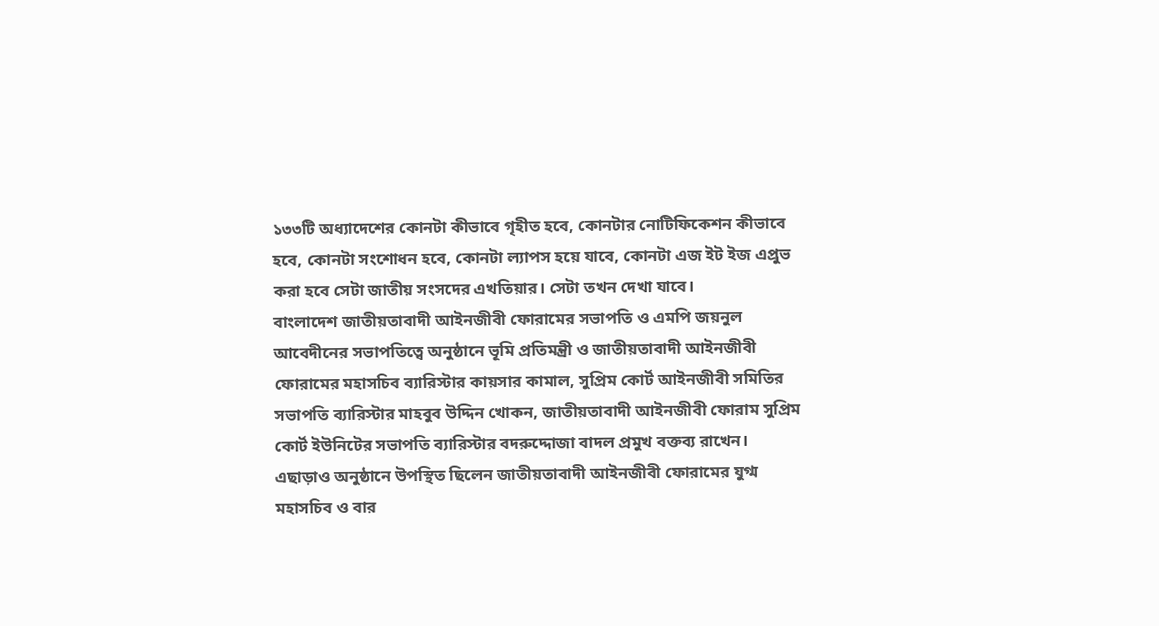১৩৩টি অধ্যাদেশের কোনটা কীভাবে গৃহীত হবে, কোনটার নোটিফিকেশন কীভাবে হবে, কোনটা সংশোধন হবে, কোনটা ল্যাপস হয়ে যাবে, কোনটা এজ ইট ইজ এপ্রুভ করা হবে সেটা জাতীয় সংসদের এখতিয়ার। সেটা তখন দেখা যাবে।
বাংলাদেশ জাতীয়তাবাদী আইনজীবী ফোরামের সভাপতি ও এমপি জয়নুল আবেদীনের সভাপতিত্বে অনুষ্ঠানে ভূমি প্রতিমন্ত্রী ও জাতীয়তাবাদী আইনজীবী ফোরামের মহাসচিব ব্যারিস্টার কায়সার কামাল, সুপ্রিম কোর্ট আইনজীবী সমিতির সভাপতি ব্যারিস্টার মাহবুব উদ্দিন খোকন, জাতীয়তাবাদী আইনজীবী ফোরাম সুপ্রিম কোর্ট ইউনিটের সভাপতি ব্যারিস্টার বদরুদ্দোজা বাদল প্রমুখ বক্তব্য রাখেন।
এছাড়াও অনুষ্ঠানে উপস্থিত ছিলেন জাতীয়তাবাদী আইনজীবী ফোরামের যুগ্ম মহাসচিব ও বার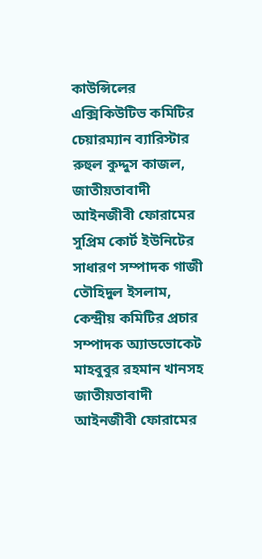কাউন্সিলের এক্সিকিউটিভ কমিটির চেয়ারম্যান ব্যারিস্টার রুহুল কুদ্দুস কাজল, জাতীয়তাবাদী আইনজীবী ফোরামের সুপ্রিম কোর্ট ইউনিটের সাধারণ সম্পাদক গাজী তৌহিদুল ইসলাম, কেন্দ্রীয় কমিটির প্রচার সম্পাদক অ্যাডভোকেট মাহবুবুর রহমান খানসহ জাতীয়তাবাদী আইনজীবী ফোরামের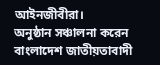আইনজীবীরা।
অনুষ্ঠান সঞ্চালনা করেন বাংলাদেশ জাতীয়তাবাদী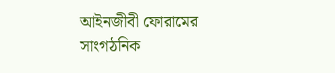আইনজীবী ফোরামের সাংগঠনিক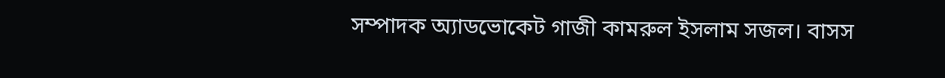সম্পাদক অ্যাডভোকেট গাজী কামরুল ইসলাম সজল। বাসস